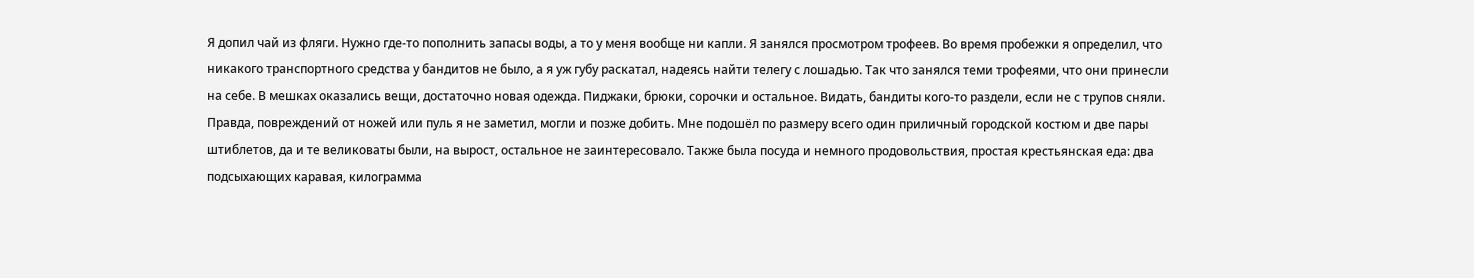Я допил чай из фляги. Нужно где-то пополнить запасы воды, а то у меня вообще ни капли. Я занялся просмотром трофеев. Во время пробежки я определил, что никакого транспортного средства у бандитов не было, а я уж губу раскатал, надеясь найти телегу с лошадью. Так что занялся теми трофеями, что они принесли на себе. В мешках оказались вещи, достаточно новая одежда. Пиджаки, брюки, сорочки и остальное. Видать, бандиты кого-то раздели, если не с трупов сняли. Правда, повреждений от ножей или пуль я не заметил, могли и позже добить. Мне подошёл по размеру всего один приличный городской костюм и две пары штиблетов, да и те великоваты были, на вырост, остальное не заинтересовало. Также была посуда и немного продовольствия, простая крестьянская еда: два подсыхающих каравая, килограмма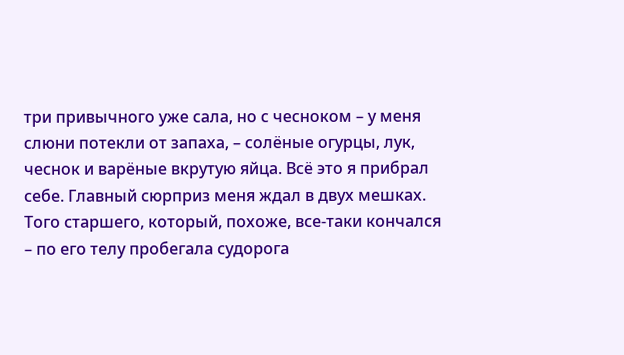три привычного уже сала, но с чесноком – у меня слюни потекли от запаха, – солёные огурцы, лук, чеснок и варёные вкрутую яйца. Всё это я прибрал себе. Главный сюрприз меня ждал в двух мешках. Того старшего, который, похоже, все-таки кончался – по его телу пробегала судорога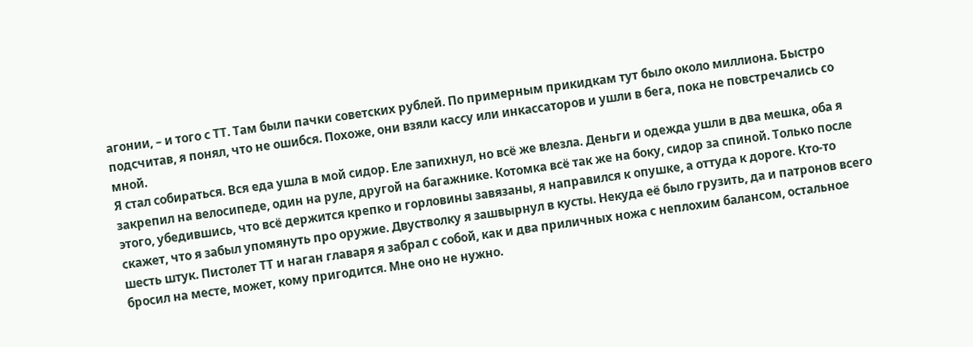агонии, – и того с ТТ. Там были пачки советских рублей. По примерным прикидкам тут было около миллиона. Быстро подсчитав, я понял, что не ошибся. Похоже, они взяли кассу или инкассаторов и ушли в бега, пока не повстречались со мной.
Я стал собираться. Вся еда ушла в мой сидор. Еле запихнул, но всё же влезла. Деньги и одежда ушли в два мешка, оба я закрепил на велосипеде, один на руле, другой на багажнике. Котомка всё так же на боку, сидор за спиной. Только после этого, убедившись, что всё держится крепко и горловины завязаны, я направился к опушке, а оттуда к дороге. Кто-то скажет, что я забыл упомянуть про оружие. Двустволку я зашвырнул в кусты. Некуда её было грузить, да и патронов всего шесть штук. Пистолет ТТ и наган главаря я забрал с собой, как и два приличных ножа с неплохим балансом, остальное бросил на месте, может, кому пригодится. Мне оно не нужно.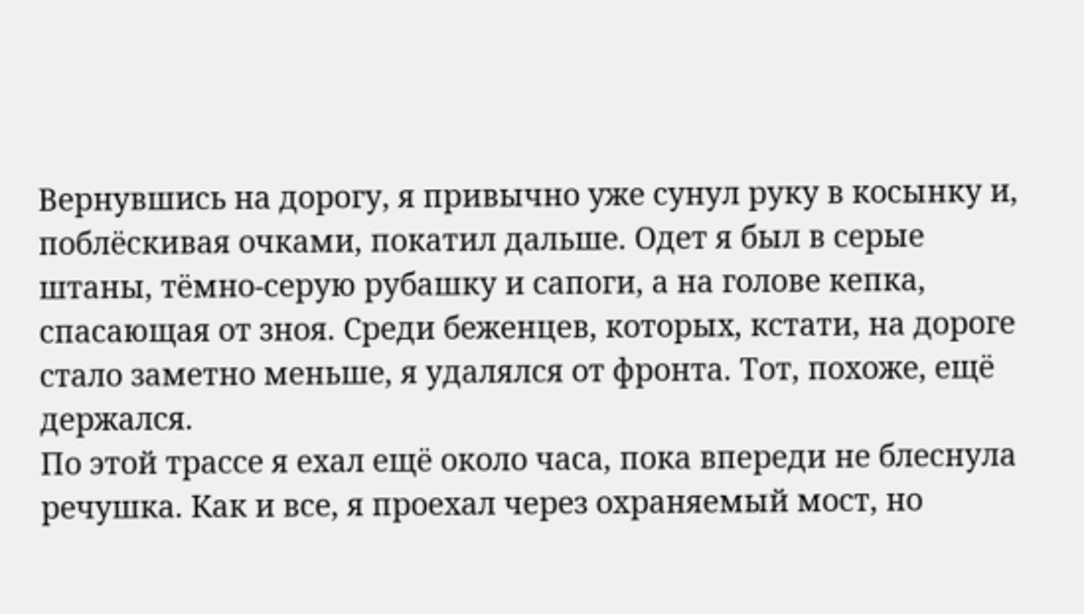Вернувшись на дорогу, я привычно уже сунул руку в косынку и, поблёскивая очками, покатил дальше. Одет я был в серые штаны, тёмно-серую рубашку и сапоги, а на голове кепка, спасающая от зноя. Среди беженцев, которых, кстати, на дороге стало заметно меньше, я удалялся от фронта. Тот, похоже, ещё держался.
По этой трассе я ехал ещё около часа, пока впереди не блеснула речушка. Как и все, я проехал через охраняемый мост, но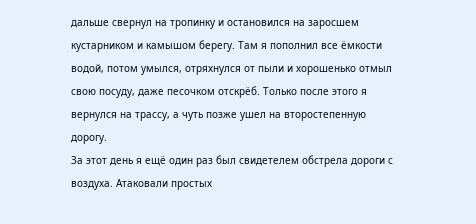дальше свернул на тропинку и остановился на заросшем кустарником и камышом берегу. Там я пополнил все ёмкости водой, потом умылся, отряхнулся от пыли и хорошенько отмыл свою посуду, даже песочком отскрёб. Только после этого я вернулся на трассу, а чуть позже ушел на второстепенную дорогу.
За этот день я ещё один раз был свидетелем обстрела дороги с воздуха. Атаковали простых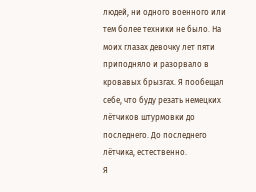людей, ни одного военного или тем более техники не было. На моих глазах девочку лет пяти приподняло и разорвало в кровавых брызгах. Я пообещал себе, что буду резать немецких лётчиков штурмовки до последнего. До последнего лётчика, естественно.
Я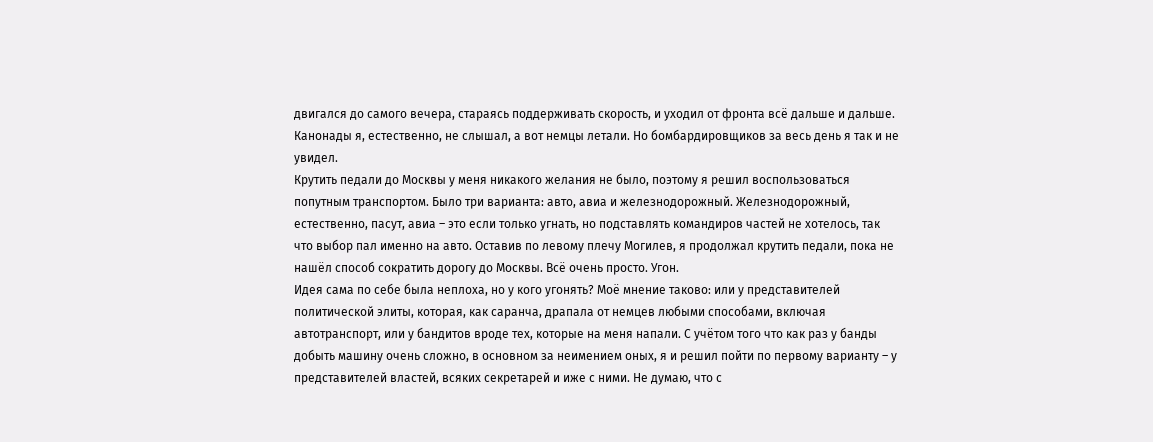двигался до самого вечера, стараясь поддерживать скорость, и уходил от фронта всё дальше и дальше. Канонады я, естественно, не слышал, а вот немцы летали. Но бомбардировщиков за весь день я так и не увидел.
Крутить педали до Москвы у меня никакого желания не было, поэтому я решил воспользоваться попутным транспортом. Было три варианта: авто, авиа и железнодорожный. Железнодорожный, естественно, пасут, авиа – это если только угнать, но подставлять командиров частей не хотелось, так что выбор пал именно на авто. Оставив по левому плечу Могилев, я продолжал крутить педали, пока не нашёл способ сократить дорогу до Москвы. Всё очень просто. Угон.
Идея сама по себе была неплоха, но у кого угонять? Моё мнение таково: или у представителей политической элиты, которая, как саранча, драпала от немцев любыми способами, включая автотранспорт, или у бандитов вроде тех, которые на меня напали. С учётом того что как раз у банды добыть машину очень сложно, в основном за неимением оных, я и решил пойти по первому варианту – у представителей властей, всяких секретарей и иже с ними. Не думаю, что с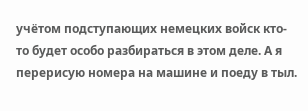учётом подступающих немецких войск кто-то будет особо разбираться в этом деле. А я перерисую номера на машине и поеду в тыл.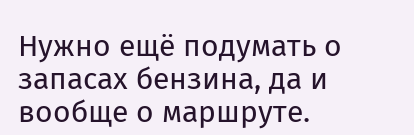Нужно ещё подумать о запасах бензина, да и вообще о маршруте.